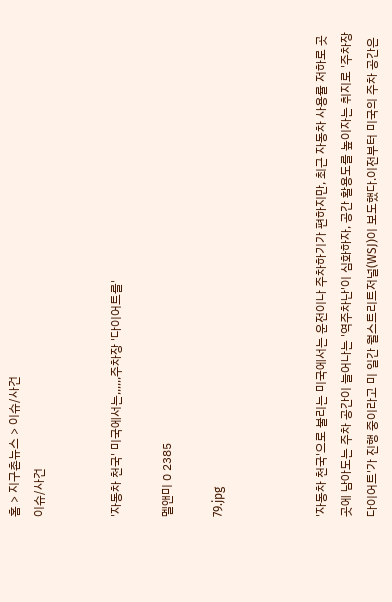홈 > 지구촌뉴스 > 이슈/사건
이슈/사건


'자동차 천국' 미국에서는,,,,,,주차장 '다이어트를'

멜앤미 0 2385

79.jpg



'자동차 천국'으로 불리는 미국에서는 운전이나 주차하기가 편하지만, 최근 자동차 사용률 저하로 곳곳에 남아도는 주차 공간이 늘어나는 '역주차난'이 심화하자, 공간 활용도를 높이자는 취지로 '주차장 다이어트'가 진행 중이라고 미 일간 월스트리트저널(WSJ)이 보도했다.이전부터 미국의 주차 공간은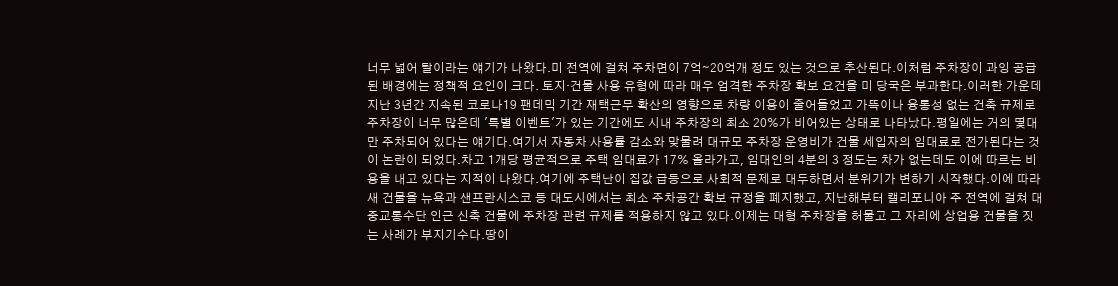너무 넓어 탈이라는 얘기가 나왔다.미 전역에 걸쳐 주차면이 7억∼20억개 정도 있는 것으로 추산된다.이처럼 주차장이 과잉 공급된 배경에는 정책적 요인이 크다. 토지·건물 사용 유형에 따라 매우 엄격한 주차장 확보 요건을 미 당국은 부과한다.이러한 가운데 지난 3년간 지속된 코로나19 팬데믹 기간 재택근무 확산의 영향으로 차량 이용이 줄어들었고 가뜩이나 융통성 없는 건축 규제로 주차장이 너무 많은데 '특별 이벤트'가 있는 기간에도 시내 주차장의 최소 20%가 비어있는 상태로 나타났다.평일에는 거의 몇대만 주차되어 있다는 얘기다.여기서 자동차 사용률 감소와 맞물려 대규모 주차장 운영비가 건물 세입자의 임대료로 전가된다는 것이 논란이 되었다.차고 1개당 평균적으로 주택 임대료가 17% 올라가고, 임대인의 4분의 3 정도는 차가 없는데도 이에 따르는 비용을 내고 있다는 지적이 나왔다.여기에 주택난이 집값 급등으로 사회적 문제로 대두하면서 분위기가 변하기 시작했다.이에 따라 새 건물을 뉴욕과 샌프란시스코 등 대도시에서는 최소 주차공간 확보 규정을 폐지했고, 지난해부터 캘리포니아 주 전역에 걸쳐 대중교통수단 인근 신축 건물에 주차장 관련 규제를 적용하지 않고 있다.이제는 대형 주차장을 허물고 그 자리에 상업용 건물을 짓는 사례가 부지기수다.땅이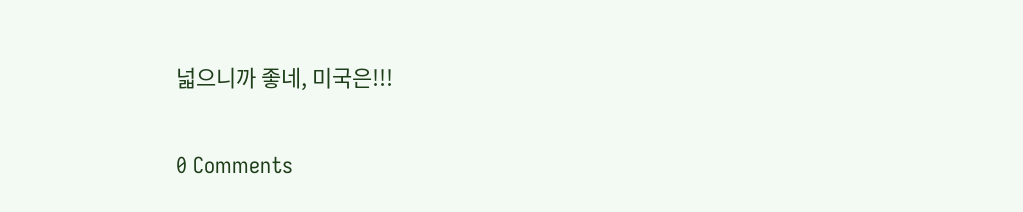넓으니까 좋네, 미국은!!!

0 Comments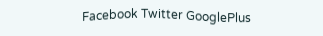Facebook Twitter GooglePlus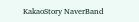KakaoStory NaverBand